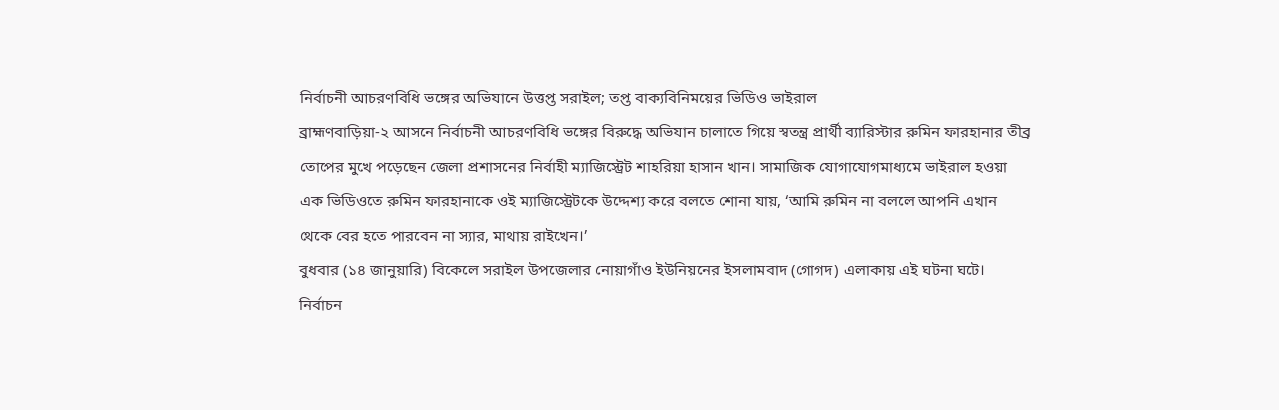নির্বাচনী আচরণবিধি ভঙ্গের অভিযানে উত্তপ্ত সরাইল; তপ্ত বাক্যবিনিময়ের ভিডিও ভাইরাল
ব্রাহ্মণবাড়িয়া-২ আসনে নির্বাচনী আচরণবিধি ভঙ্গের বিরুদ্ধে অভিযান চালাতে গিয়ে স্বতন্ত্র প্রার্থী ব্যারিস্টার রুমিন ফারহানার তীব্র তোপের মুখে পড়েছেন জেলা প্রশাসনের নির্বাহী ম্যাজিস্ট্রেট শাহরিয়া হাসান খান। সামাজিক যোগাযোগমাধ্যমে ভাইরাল হওয়া এক ভিডিওতে রুমিন ফারহানাকে ওই ম্যাজিস্ট্রেটকে উদ্দেশ্য করে বলতে শোনা যায়, ‘আমি রুমিন না বললে আপনি এখান থেকে বের হতে পারবেন না স্যার, মাথায় রাইখেন।’
বুধবার (১৪ জানুয়ারি) বিকেলে সরাইল উপজেলার নোয়াগাঁও ইউনিয়নের ইসলামবাদ (গোগদ) এলাকায় এই ঘটনা ঘটে। নির্বাচন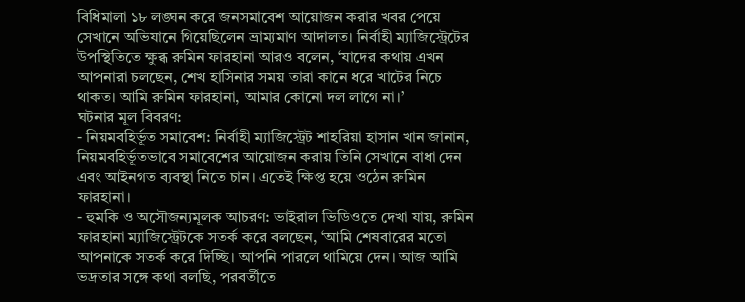বিধিমালা ১৮ লঙ্ঘন করে জনসমাবেশ আয়োজন করার খবর পেয়ে সেখানে অভিযানে গিয়েছিলেন ভ্রাম্যমাণ আদালত। নির্বাহী ম্যাজিস্ট্রেটের উপস্থিতিতে ক্ষুব্ধ রুমিন ফারহানা আরও বলেন, ‘যাদের কথায় এখন আপনারা চলছেন, শেখ হাসিনার সময় তারা কানে ধরে খাটের নিচে থাকত। আমি রুমিন ফারহানা, আমার কোনো দল লাগে না।’
ঘটনার মূল বিবরণ:
- নিয়মবহির্ভূত সমাবেশ: নির্বাহী ম্যাজিস্ট্রেট শাহরিয়া হাসান খান জানান, নিয়মবহির্ভূতভাবে সমাবেশের আয়োজন করায় তিনি সেখানে বাধা দেন এবং আইনগত ব্যবস্থা নিতে চান। এতেই ক্ষিপ্ত হয়ে ওঠেন রুমিন ফারহানা।
- হুমকি ও অসৌজন্যমূলক আচরণ: ভাইরাল ভিডিওতে দেখা যায়, রুমিন ফারহানা ম্যাজিস্ট্রেটকে সতর্ক করে বলছেন, ‘আমি শেষবারের মতো আপনাকে সতর্ক করে দিচ্ছি। আপনি পারলে থামিয়ে দেন। আজ আমি ভদ্রতার সঙ্গে কথা বলছি, পরবর্তীতে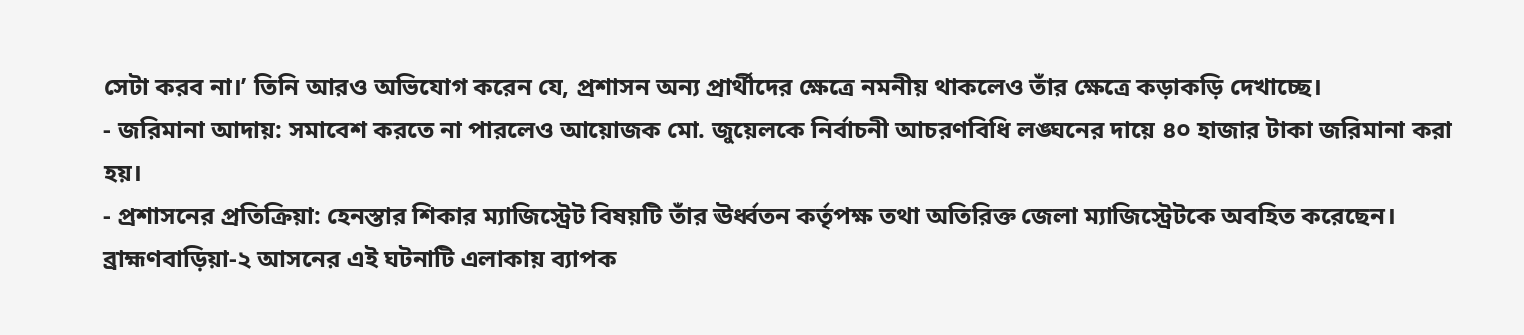সেটা করব না।’ তিনি আরও অভিযোগ করেন যে, প্রশাসন অন্য প্রার্থীদের ক্ষেত্রে নমনীয় থাকলেও তাঁর ক্ষেত্রে কড়াকড়ি দেখাচ্ছে।
- জরিমানা আদায়: সমাবেশ করতে না পারলেও আয়োজক মো. জুয়েলকে নির্বাচনী আচরণবিধি লঙ্ঘনের দায়ে ৪০ হাজার টাকা জরিমানা করা হয়।
- প্রশাসনের প্রতিক্রিয়া: হেনস্তার শিকার ম্যাজিস্ট্রেট বিষয়টি তাঁর ঊর্ধ্বতন কর্তৃপক্ষ তথা অতিরিক্ত জেলা ম্যাজিস্ট্রেটকে অবহিত করেছেন।
ব্রাহ্মণবাড়িয়া-২ আসনের এই ঘটনাটি এলাকায় ব্যাপক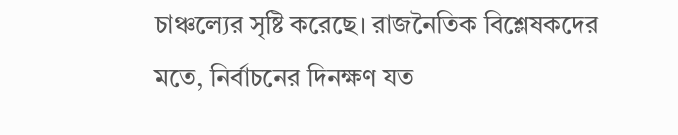চাঞ্চল্যের সৃষ্টি করেছে। রাজনৈতিক বিশ্লেষকদের মতে, নির্বাচনের দিনক্ষণ যত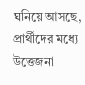ঘনিয়ে আসছে, প্রার্থীদের মধ্যে উত্তেজনা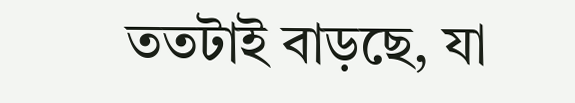ততটাই বাড়ছে, যা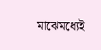মাঝেমধ্যেই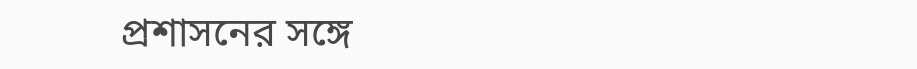প্রশাসনের সঙ্গে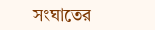সংঘাতের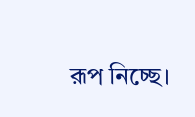রূপ নিচ্ছে।